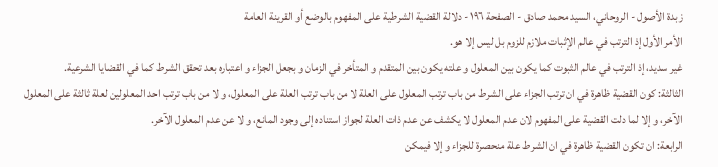زبدة الأصول - الروحاني، السيد محمد صادق - الصفحة ١٩٦ - دلالة القضية الشرطية على المفهوم بالوضع أو القرينة العامة
الأمر الأول إذ الترتب في عالم الإثبات ملازم للزوم بل ليس إلا هو.
غير سديد، إذ الترتب في عالم الثبوت كما يكون بين المعلول و علته يكون بين المتقدم و المتأخر في الزمان و بجعل الجزاء و اعتباره بعد تحقق الشرط كما في القضايا الشرعية.
الثالثة: كون القضية ظاهرة في ان ترتب الجزاء على الشرط من باب ترتب المعلول على العلة لا من باب ترتب العلة على المعلول، و لا من باب ترتب احد المعلولين لعلة ثالثة على المعلول الآخر، و إلا لما دلت القضية على المفهوم لان عدم المعلول لا يكشف عن عدم ذات العلة لجواز استناده إلى وجود المانع، و لا عن عدم المعلول الآخر.
الرابعة: ان تكون القضية ظاهرة في ان الشرط علة منحصرة للجزاء و إلا فيمكن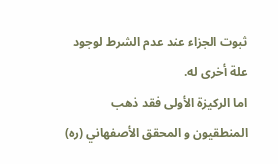ثبوت الجزاء عند عدم الشرط لوجود علة أخرى له.
اما الركيزة الأولى فقد ذهب المنطقيون و المحقق الأصفهاني (ره)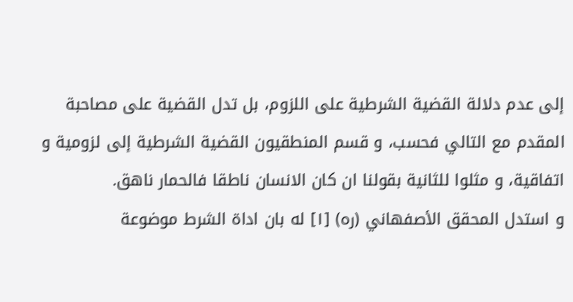إلى عدم دلالة القضية الشرطية على اللزوم، بل تدل القضية على مصاحبة المقدم مع التالي فحسب، و قسم المنطقيون القضية الشرطية إلى لزومية و اتفاقية، و مثلوا للثانية بقولنا ان كان الانسان ناطقا فالحمار ناهق.
و استدل المحقق الأصفهاني (ره) [١] له بان اداة الشرط موضوعة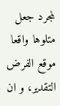لمجرد جعل متلوها واقعا موقع الفرض التقدير، و ان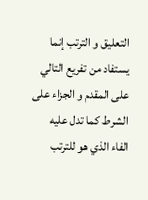التعليق و الترتب إنما يستفاد من تفريع التالي على المقدم و الجزاء على الشرط كما تدل عليه الفاء الذي هو للترتب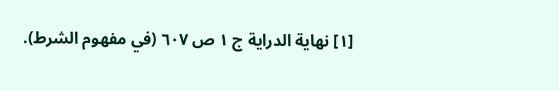[١] نهاية الدراية ج ١ ص ٦٠٧ (في مفهوم الشرط).